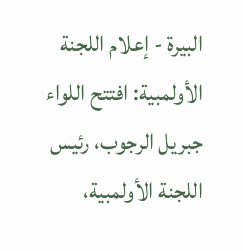البيرة - إعلام اللجنة الأولمبية: افتتح اللواء جبريل الرجوب، رئيس اللجنة الأولمبية،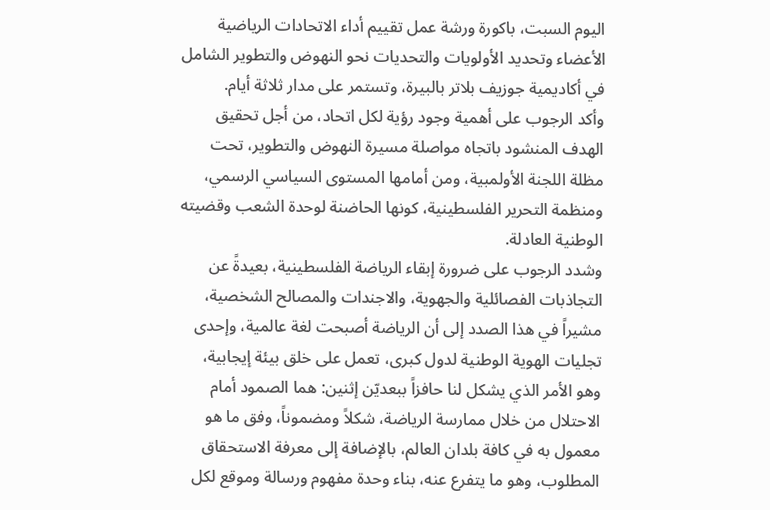اليوم السبت، باكورة ورشة عمل تقييم أداء الاتحادات الرياضية الأعضاء وتحديد الأولويات والتحديات نحو النهوض والتطوير الشامل في أكاديمية جوزيف بلاتر بالبيرة، وتستمر على مدار ثلاثة أيام.
وأكد الرجوب على أهمية وجود رؤية لكل اتحاد، من أجل تحقيق الهدف المنشود باتجاه مواصلة مسيرة النهوض والتطوير، تحت مظلة اللجنة الأولمبية، ومن أمامها المستوى السياسي الرسمي، ومنظمة التحرير الفلسطينية، كونها الحاضنة لوحدة الشعب وقضيته الوطنية العادلة.
وشدد الرجوب على ضرورة إبقاء الرياضة الفلسطينية، بعيدةً عن التجاذبات الفصائلية والجهوية، والاجندات والمصالح الشخصية، مشيراً في هذا الصدد إلى أن الرياضة أصبحت لغة عالمية، وإحدى تجليات الهوية الوطنية لدول كبرى، تعمل على خلق بيئة إيجابية، وهو الأمر الذي يشكل لنا حافزاً ببعديّن إثنين: هما الصمود أمام الاحتلال من خلال ممارسة الرياضة، شكلاً ومضموناً، وفق ما هو معمول به في كافة بلدان العالم، بالإضافة إلى معرفة الاستحقاق المطلوب، وهو ما يتفرع عنه، بناء وحدة مفهوم ورسالة وموقع لكل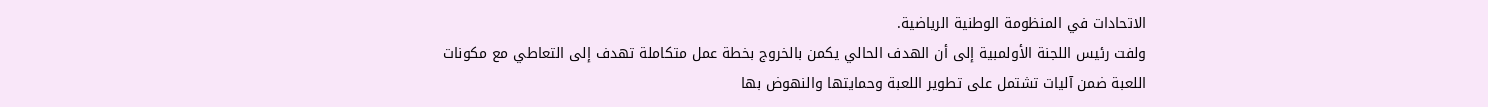الاتحادات في المنظومة الوطنية الرياضية.
ولفت رئيس اللجنة الأولمبية إلى أن الهدف الحالي يكمن بالخروج بخطة عمل متكاملة تهدف إلى التعاطي مع مكونات اللعبة ضمن آليات تشتمل على تطوير اللعبة وحمايتها والنهوض بها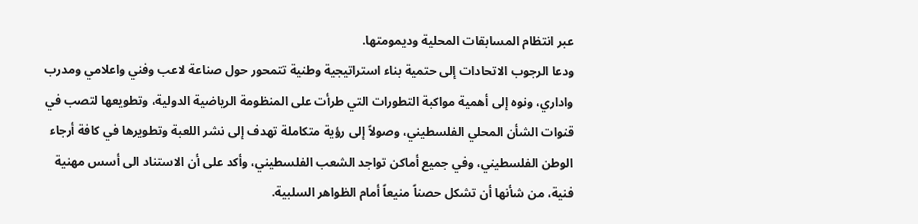عبر انتظام المسابقات المحلية وديمومتها.
ودعا الرجوب الاتحادات إلى حتمية بناء استراتيجية وطنية تتمحور حول صناعة لاعب وفني واعلامي ومدرب واداري، ونوه إلى أهمية مواكبة التطورات التي طرأت على المنظومة الرياضية الدولية، وتطويعها لتصب في قنوات الشأن المحلي الفلسطيني، وصولاً إلى رؤية متكاملة تهدف إلى نشر اللعبة وتطويرها في كافة أرجاء الوطن الفلسطيني، وفي جميع أماكن تواجد الشعب الفلسطيني، وأكد على أن الاستناد الى أسس مهنية فنية، من شأنها أن تشكل حصناً منيعاً أمام الظواهر السلبية.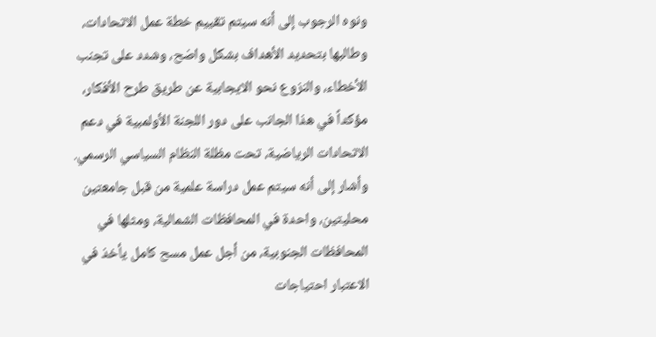ونوه الرجوب إلى أنه سيتم تقييم خطة عمل الاتحادات، وطالبها بتحديد الأهداف بشكل واضح، وشدد على تجنب الأخطاء، والنزوع نحو الايجابية عن طريق طرح الأفكار، مؤكداً في هذا الجانب على دور اللجنة الأولمبية في دعم الاتحادات الرياضية، تحت مظلة النظام السياسي الرسمي.
وأشار إلى أنه سيتم عمل دراسة علمية من قبل جامعتين محليتين، واحدة في المحافظات الشمالية، ومثلها في المحافظات الجنوبية، من أجل عمل مسح كامل يأخذ في الاعتبار احتياجات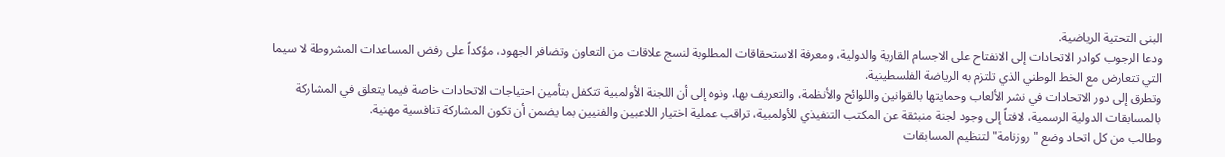البنى التحتية الرياضية.
ودعا الرجوب كوادر الاتحادات إلى الانفتاح على الاجسام القارية والدولية، ومعرفة الاستحقاقات المطلوبة لنسج علاقات من التعاون وتضافر الجهود، مؤكداً على رفض المساعدات المشروطة لا سيما التي تتعارض مع الخط الوطني الذي تلتزم به الرياضة الفلسطينية.
وتطرق إلى دور الاتحادات في نشر الألعاب وحمايتها بالقوانين واللوائح والأنظمة، والتعريف بها، ونوه إلى أن اللجنة الأولمبية تتكفل بتأمين احتياجات الاتحادات خاصة فيما يتعلق في المشاركة بالمسابقات الدولية الرسمية، لافتاً إلى وجود لجنة منبثقة عن المكتب التنفيذي للأولمبية، تراقب عملية اختيار اللاعبين والفنيين بما يضمن أن تكون المشاركة تنافسية مهنية.
وطالب من كل اتحاد وضع "روزنامة" لتنظيم المسابقات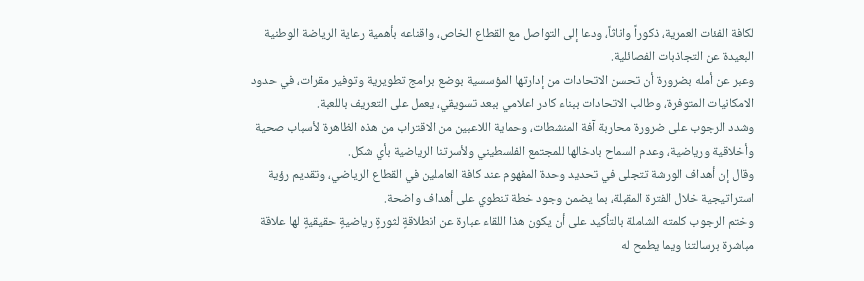لكافة الفئات العمرية، ذكوراً واناثاً، ودعا إلى التواصل مع القطاع الخاص، واقناعه بأهمية رعاية الرياضة الوطنية البعيدة عن التجاذبات الفصائلية.
وعبر عن أمله بضرورة أن تحسن الاتحادات من إدارتها المؤسسية بوضع برامج تطويرية وتوفير مقرات، في حدود الامكانيات المتوفرة، وطالب الاتحادات ببناء كادر اعلامي ببعد تسويقي، يعمل على التعريف باللعبة.
وشدد الرجوب على ضرورة محاربة آفة المنشطات، وحماية اللاعبين من الاقتراب من هذه الظاهرة لأسباب صحية وأخلاقية ورياضية، وعدم السماح بادخالها للمجتمع الفلسطيني ولأسرتنا الرياضية بأي شكل.
وقال إن أهداف الورشة تتجلى في تحديد وحدة المفهوم عند كافة العاملين في القطاع الرياضي، وتقديم رؤية استراتيجية خلال الفترة المقبلة، بما يضمن وجود خطة تنطوي على أهداف واضحة.
وختم الرجوب كلمته الشاملة بالتأكيد على أن يكون هذا اللقاء عبارة عن انطلاقةٍ لثورةٍ رياضيةٍ حقيقيةٍ لها علاقة مباشرة برسالتنا ويما يطمح له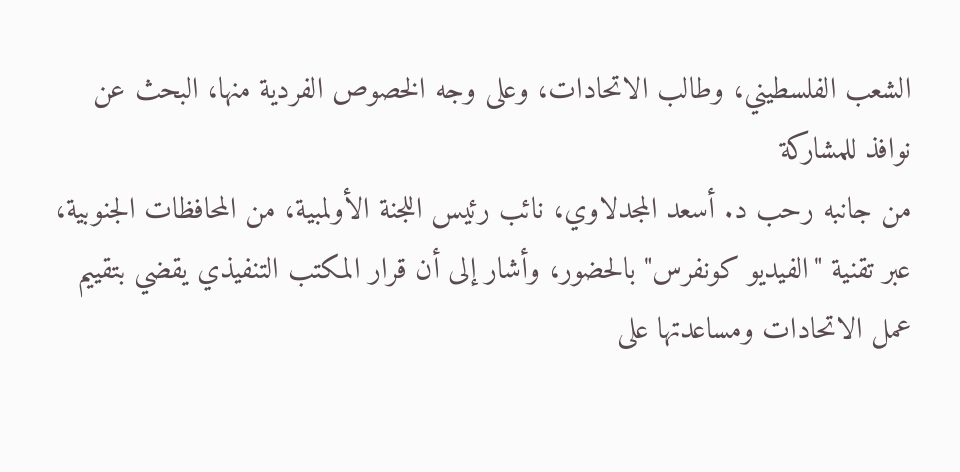الشعب الفلسطيني، وطالب الاتحادات، وعلى وجه الخصوص الفردية منها، البحث عن نوافذ للمشاركة
من جانبه رحب د. أسعد المجدلاوي، نائب رئيس اللجنة الأولمبية، من المحافظات الجنوبية، عبر تقنية "الفيديو كونفرس" بالحضور، وأشار إلى أن قرار المكتب التنفيذي يقضي بتقييم عمل الاتحادات ومساعدتها على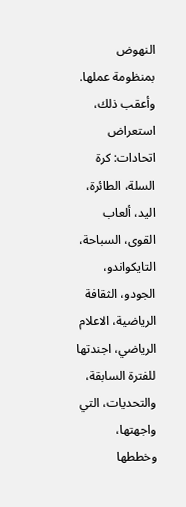النهوض بمنظومة عملها.
وأعقب ذلك، استعراض اتحادات: كرة السلة، الطائرة، اليد، ألعاب القوى، السباحة، التايكواندو، الجودو، الثقافة الرياضية، الاعلام الرياضي، اجندتها للفترة السابقة، والتحديات، التي واجهتها، وخططها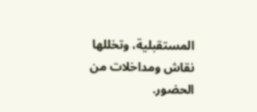المستقبلية، وتخللها نقاش ومداخلات من الحضور.